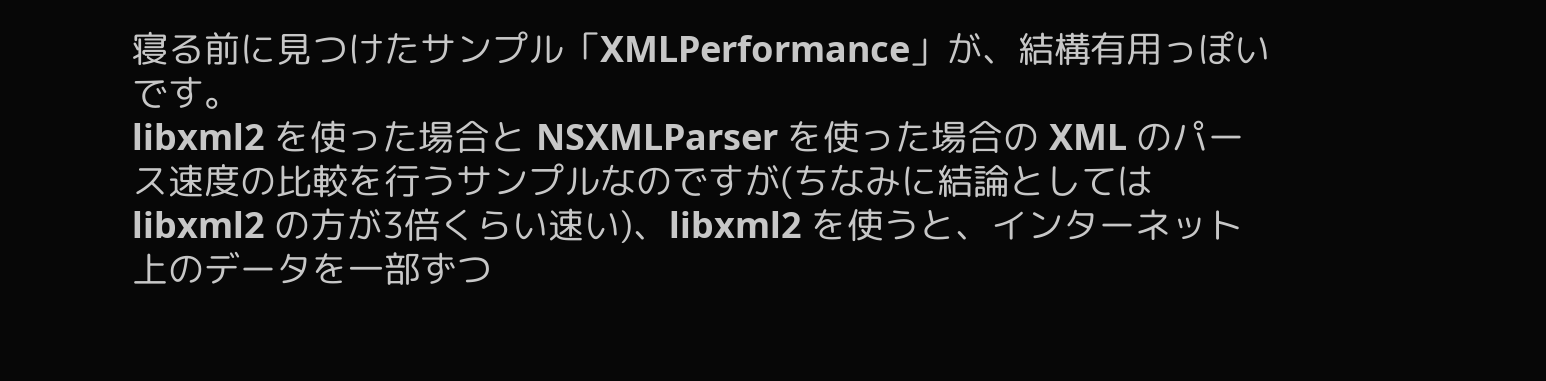寝る前に見つけたサンプル「XMLPerformance」が、結構有用っぽいです。
libxml2 を使った場合と NSXMLParser を使った場合の XML のパース速度の比較を行うサンプルなのですが(ちなみに結論としては libxml2 の方が3倍くらい速い)、libxml2 を使うと、インターネット上のデータを一部ずつ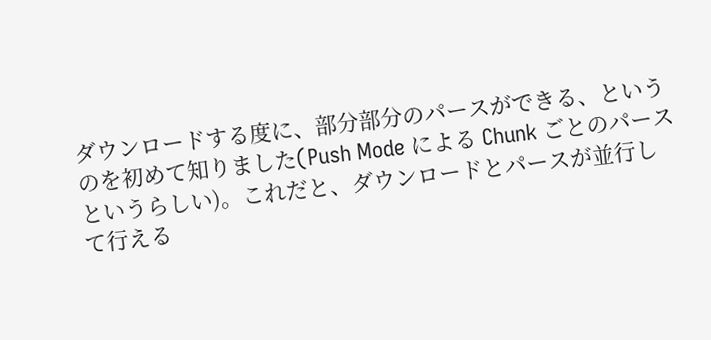ダウンロードする度に、部分部分のパースができる、というのを初めて知りました(Push Mode による Chunk ごとのパースというらしい)。これだと、ダウンロードとパースが並行して行える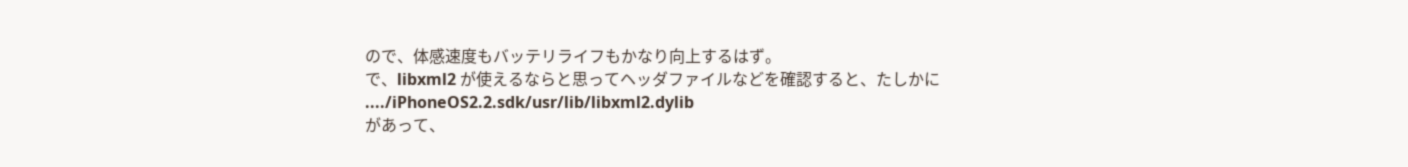ので、体感速度もバッテリライフもかなり向上するはず。
で、libxml2 が使えるならと思ってヘッダファイルなどを確認すると、たしかに
..../iPhoneOS2.2.sdk/usr/lib/libxml2.dylib
があって、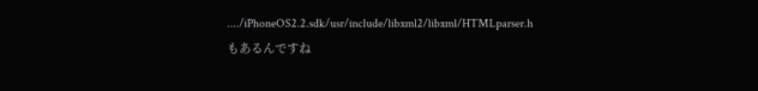..../iPhoneOS2.2.sdk/usr/include/libxml2/libxml/HTMLparser.h
もあるんですね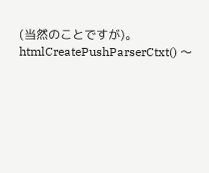(当然のことですが)。htmlCreatePushParserCtxt() 〜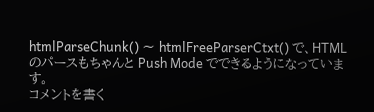htmlParseChunk() 〜 htmlFreeParserCtxt() で、HTML のパースもちゃんと Push Mode でできるようになっています。
コメントを書く